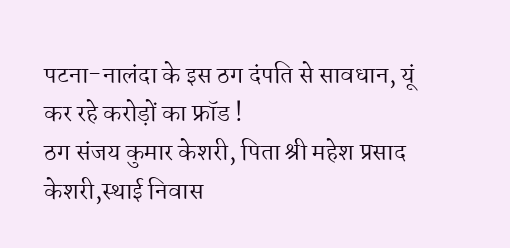पटना-नालंदा के इस ठग दंपति से सावधान, यूं कर रहे करोड़ों का फ्रॉड !
ठग संजय कुमार केशरी, पिता श्री महेश प्रसाद केशरी,स्थाई निवास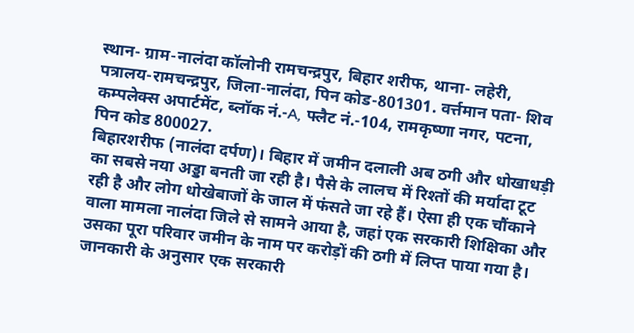स्थान- ग्राम-नालंदा कॉलोनी रामचन्द्रपुर, बिहार शरीफ, थाना- लहेरी, पत्रालय-रामचन्द्रपुर, जिला-नालंदा, पिन कोड-801301. वर्त्तमान पता- शिव कम्पलेक्स अपार्टमेंट, ब्लॉक नं.-A, फ्लैट नं.-104, रामकृष्णा नगर, पटना, पिन कोड 800027.
बिहारशरीफ (नालंदा दर्पण)। बिहार में जमीन दलाली अब ठगी और धोखाधड़ी का सबसे नया अड्डा बनती जा रही है। पैसे के लालच में रिश्तों की मर्यादा टूट रही है और लोग धोखेबाजों के जाल में फंसते जा रहे हैं। ऐसा ही एक चौंकाने वाला मामला नालंदा जिले से सामने आया है, जहां एक सरकारी शिक्षिका और उसका पूरा परिवार जमीन के नाम पर करोड़ों की ठगी में लिप्त पाया गया है।
जानकारी के अनुसार एक सरकारी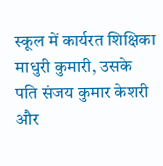स्कूल में कार्यरत शिक्षिका माधुरी कुमारी, उसके पति संजय कुमार केशरी और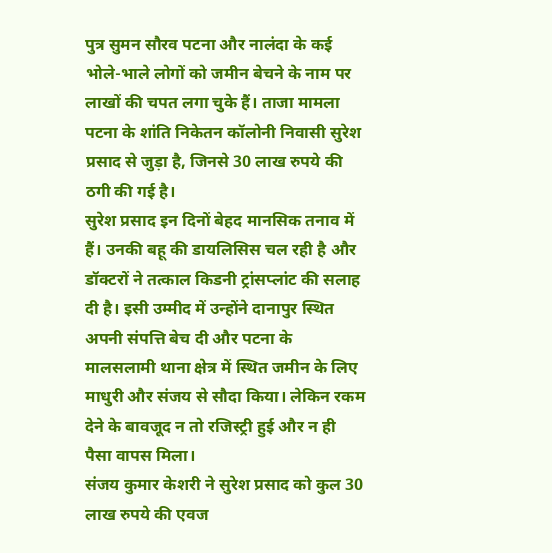पुत्र सुमन सौरव पटना और नालंदा के कई भोले-भाले लोगों को जमीन बेचने के नाम पर लाखों की चपत लगा चुके हैं। ताजा मामला पटना के शांति निकेतन कॉलोनी निवासी सुरेश प्रसाद से जुड़ा है, जिनसे 30 लाख रुपये की ठगी की गई है।
सुरेश प्रसाद इन दिनों बेहद मानसिक तनाव में हैं। उनकी बहू की डायलिसिस चल रही है और डॉक्टरों ने तत्काल किडनी ट्रांसप्लांट की सलाह दी है। इसी उम्मीद में उन्होंने दानापुर स्थित अपनी संपत्ति बेच दी और पटना के मालसलामी थाना क्षेत्र में स्थित जमीन के लिए माधुरी और संजय से सौदा किया। लेकिन रकम देने के बावजूद न तो रजिस्ट्री हुई और न ही पैसा वापस मिला।
संजय कुमार केशरी ने सुरेश प्रसाद को कुल 30 लाख रुपये की एवज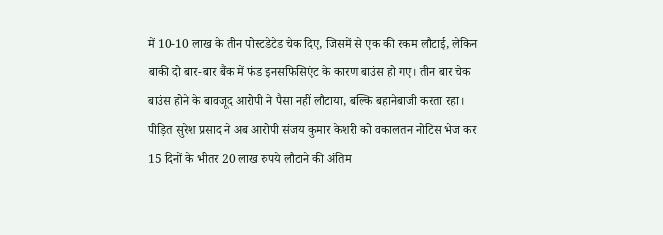में 10-10 लाख के तीन पोस्टडेटेड चेक दिए, जिसमें से एक की रकम लौटाई, लेकिन बाकी दो बार-बार बैंक में फंड इनसफिसिएंट के कारण बाउंस हो गए। तीन बार चेक बाउंस होने के बावजूद आरोपी ने पैसा नहीं लौटाया, बल्कि बहानेबाजी करता रहा।
पीड़ित सुरेश प्रसाद ने अब आरोपी संजय कुमार केशरी को वकालतन नोटिस भेज कर 15 दिनों के भीतर 20 लाख रुपये लौटाने की अंतिम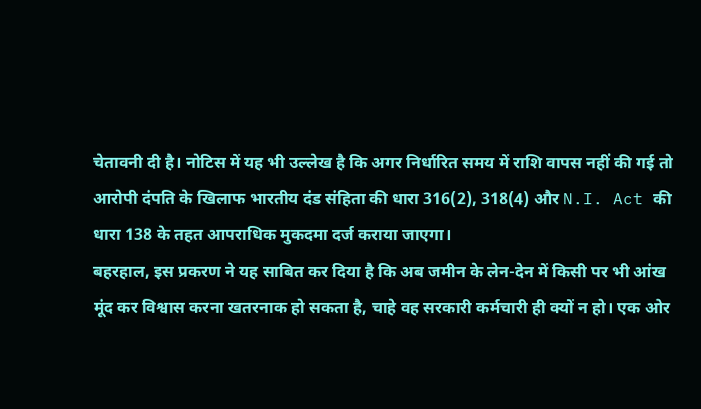चेतावनी दी है। नोटिस में यह भी उल्लेख है कि अगर निर्धारित समय में राशि वापस नहीं की गई तो आरोपी दंपति के खिलाफ भारतीय दंड संहिता की धारा 316(2), 318(4) और N.I. Act की धारा 138 के तहत आपराधिक मुकदमा दर्ज कराया जाएगा।
बहरहाल, इस प्रकरण ने यह साबित कर दिया है कि अब जमीन के लेन-देन में किसी पर भी आंख मूंद कर विश्वास करना खतरनाक हो सकता है, चाहे वह सरकारी कर्मचारी ही क्यों न हो। एक ओर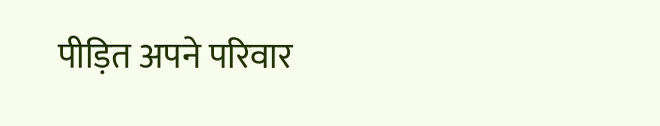पीड़ित अपने परिवार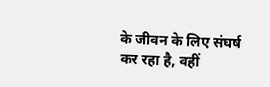के जीवन के लिए संघर्ष कर रहा है, वहीं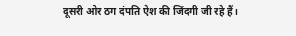दूसरी ओर ठग दंपति ऐश की जिंदगी जी रहे हैं।